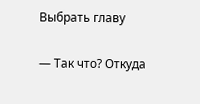Выбрать главу

— Так что? Откуда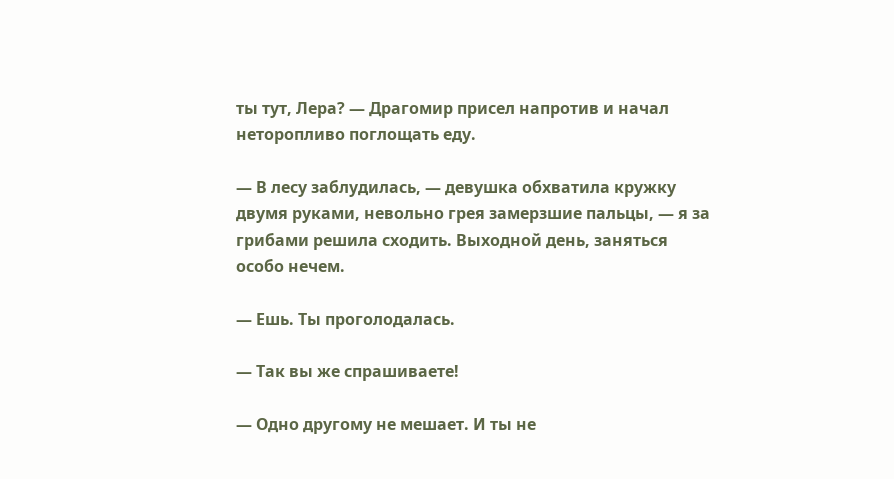ты тут, Лера? — Драгомир присел напротив и начал неторопливо поглощать еду.

— В лесу заблудилась, — девушка обхватила кружку двумя руками, невольно грея замерзшие пальцы, — я за грибами решила сходить. Выходной день, заняться особо нечем.

— Ешь. Ты проголодалась.

— Так вы же спрашиваете!

— Одно другому не мешает. И ты не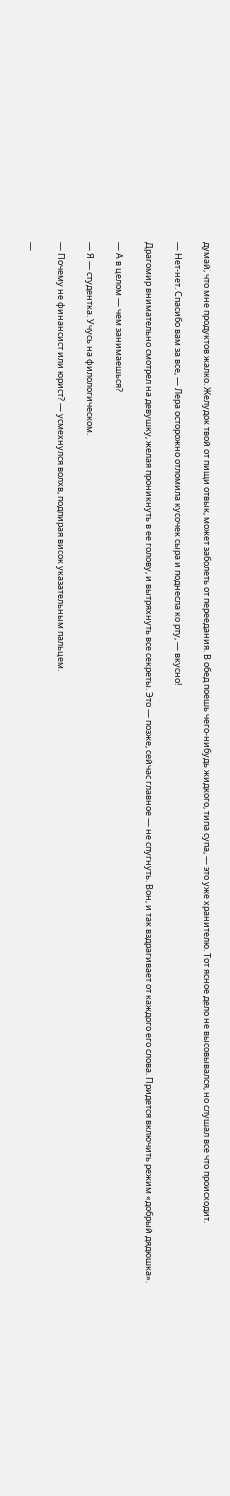думай, что мне продуктов жалко. Желудок твой от пищи отвык, может заболеть от переедания. В обед поешь чего-нибудь жидкого, типа супа, — это уже хранителю. Тот ясное дело не высовывался, но слушал все что происходит.

— Нет-нет. Спасибо вам за все, — Лера осторожно отломила кусочек сыра и поднесла ко рту, — вкусно!

Драгомир внимательно смотрел на девушку, желая проникнуть в ее голову, и вытряхнуть все секреты. Это — позже, сейчас главное — не спугнуть. Вон, и так вздрагивает от каждого его слова. Придется включить режим «добрый дядюшка».

— А в целом — чем занимаешься?

— Я — студентка. Учусь на филологическом.

— Почему не финансист или юрист? — усмехнулся волхв, подпирая висок указательным пальцем.

—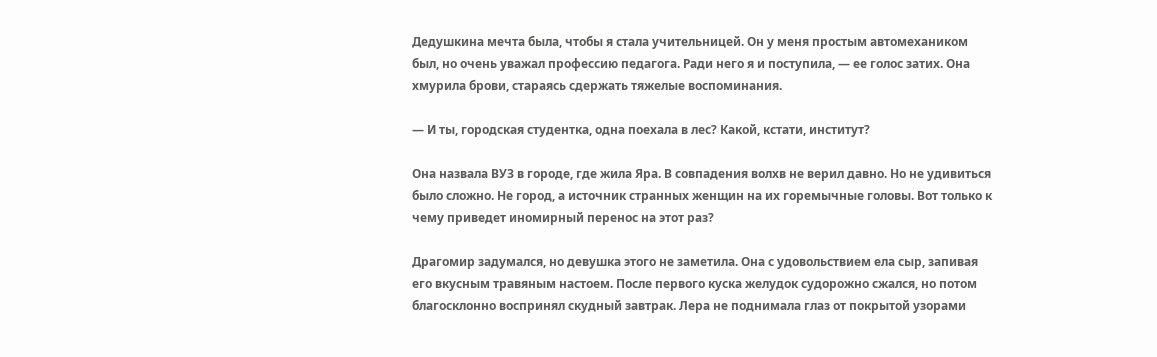Дедушкина мечта была, чтобы я стала учительницей. Он у меня простым автомехаником был, но очень уважал профессию педагога. Ради него я и поступила, — ее голос затих. Она хмурила брови, стараясь сдержать тяжелые воспоминания.

— И ты, городская студентка, одна поехала в лес? Какой, кстати, институт?

Она назвала ВУЗ в городе, где жила Яра. В совпадения волхв не верил давно. Но не удивиться было сложно. Не город, а источник странных женщин на их горемычные головы. Вот только к чему приведет иномирный перенос на этот раз?

Драгомир задумался, но девушка этого не заметила. Она с удовольствием ела сыр, запивая его вкусным травяным настоем. После первого куска желудок судорожно сжался, но потом благосклонно воспринял скудный завтрак. Лера не поднимала глаз от покрытой узорами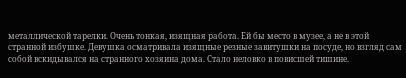металлической тарелки. Очень тонкая, изящная работа. Ей бы место в музее, а не в этой странной избушке. Девушка осматривала изящные резные завитушки на посуде, но взгляд сам собой вскидывался на странного хозяина дома. Стало неловко в повисшей тишине.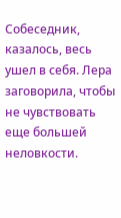Собеседник, казалось, весь ушел в себя. Лера заговорила, чтобы не чувствовать еще большей неловкости.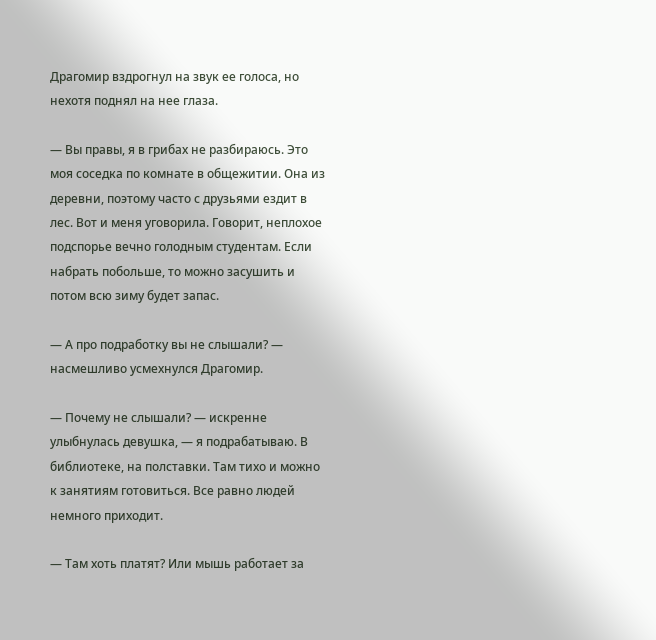Драгомир вздрогнул на звук ее голоса, но нехотя поднял на нее глаза.

— Вы правы, я в грибах не разбираюсь. Это моя соседка по комнате в общежитии. Она из деревни, поэтому часто с друзьями ездит в лес. Вот и меня уговорила. Говорит, неплохое подспорье вечно голодным студентам. Если набрать побольше, то можно засушить и потом всю зиму будет запас.

— А про подработку вы не слышали? — насмешливо усмехнулся Драгомир.

— Почему не слышали? — искренне улыбнулась девушка, — я подрабатываю. В библиотеке, на полставки. Там тихо и можно к занятиям готовиться. Все равно людей немного приходит.

— Там хоть платят? Или мышь работает за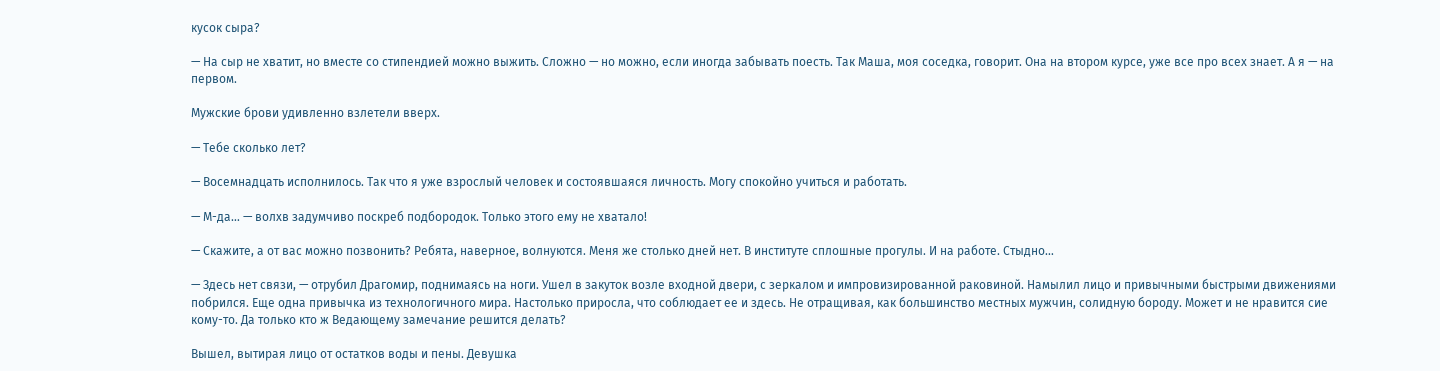кусок сыра?

— На сыр не хватит, но вместе со стипендией можно выжить. Сложно — но можно, если иногда забывать поесть. Так Маша, моя соседка, говорит. Она на втором курсе, уже все про всех знает. А я — на первом.

Мужские брови удивленно взлетели вверх.

— Тебе сколько лет?

— Восемнадцать исполнилось. Так что я уже взрослый человек и состоявшаяся личность. Могу спокойно учиться и работать.

— М-да… — волхв задумчиво поскреб подбородок. Только этого ему не хватало!

— Скажите, а от вас можно позвонить? Ребята, наверное, волнуются. Меня же столько дней нет. В институте сплошные прогулы. И на работе. Стыдно…

— Здесь нет связи, — отрубил Драгомир, поднимаясь на ноги. Ушел в закуток возле входной двери, с зеркалом и импровизированной раковиной. Намылил лицо и привычными быстрыми движениями побрился. Еще одна привычка из технологичного мира. Настолько приросла, что соблюдает ее и здесь. Не отращивая, как большинство местных мужчин, солидную бороду. Может и не нравится сие кому-то. Да только кто ж Ведающему замечание решится делать?

Вышел, вытирая лицо от остатков воды и пены. Девушка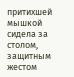притихшей мышкой сидела за столом, защитным жестом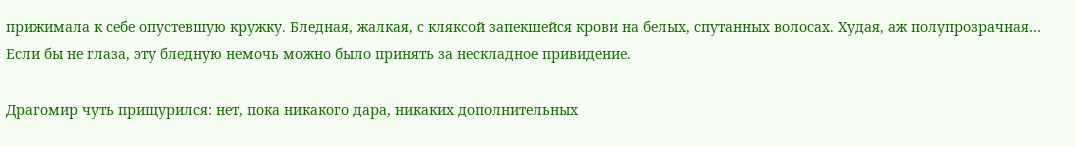прижимала к себе опустевшую кружку. Бледная, жалкая, с кляксой запекшейся крови на белых, спутанных волосах. Худая, аж полупрозрачная… Если бы не глаза, эту бледную немочь можно было принять за нескладное привидение.

Драгомир чуть прищурился: нет, пока никакого дара, никаких дополнительных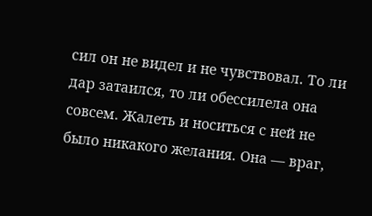сил он не видел и не чувствовал. То ли дар затаился, то ли обессилела она совсем. Жалеть и носиться с ней не было никакого желания. Она — враг,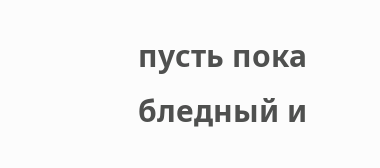пусть пока бледный и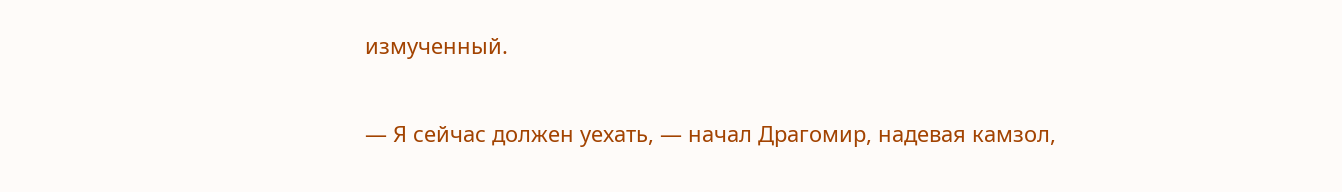измученный.

— Я сейчас должен уехать, — начал Драгомир, надевая камзол,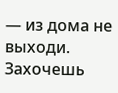— из дома не выходи. Захочешь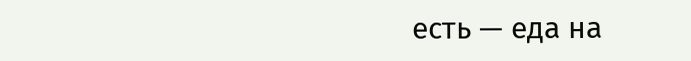есть — еда на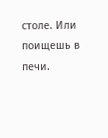столе. Или поищешь в печи.